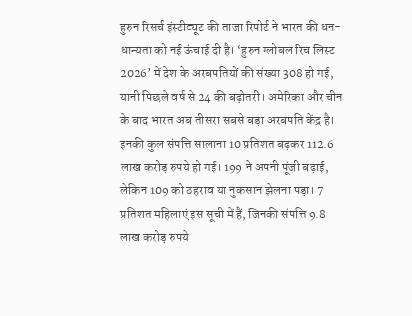हुरुन रिसर्च इंस्टीट्यूट की ताजा रिपोर्ट ने भारत की धन-धान्यता को नई ऊंचाई दी है। ‘हुरुन ग्लोबल रिच लिस्ट 2026’ में देश के अरबपतियों की संख्या 308 हो गई, यानी पिछले वर्ष से 24 की बढ़ोतरी। अमेरिका और चीन के बाद भारत अब तीसरा सबसे बड़ा अरबपति केंद्र है।
इनकी कुल संपत्ति सालाना 10 प्रतिशत बढ़कर 112.6 लाख करोड़ रुपये हो गई। 199 ने अपनी पूंजी बढ़ाई, लेकिन 109 को ठहराव या नुकसान झेलना पड़ा। 7 प्रतिशत महिलाएं इस सूची में हैं, जिनकी संपत्ति 9.8 लाख करोड़ रुपये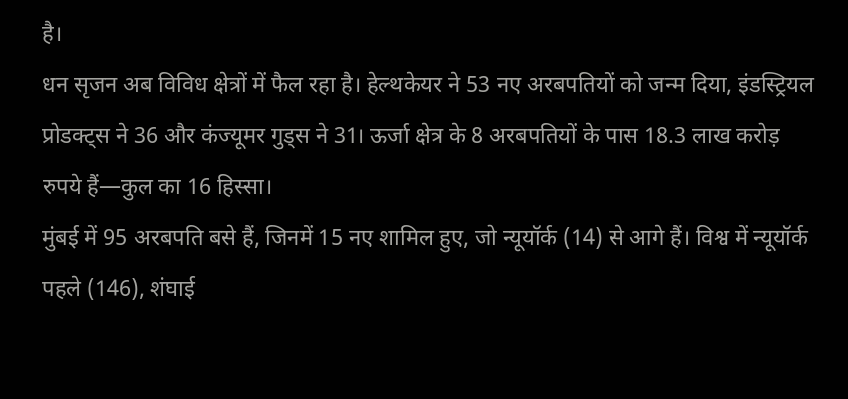है।
धन सृजन अब विविध क्षेत्रों में फैल रहा है। हेल्थकेयर ने 53 नए अरबपतियों को जन्म दिया, इंडस्ट्रियल प्रोडक्ट्स ने 36 और कंज्यूमर गुड्स ने 31। ऊर्जा क्षेत्र के 8 अरबपतियों के पास 18.3 लाख करोड़ रुपये हैं—कुल का 16 हिस्सा।
मुंबई में 95 अरबपति बसे हैं, जिनमें 15 नए शामिल हुए, जो न्यूयॉर्क (14) से आगे हैं। विश्व में न्यूयॉर्क पहले (146), शंघाई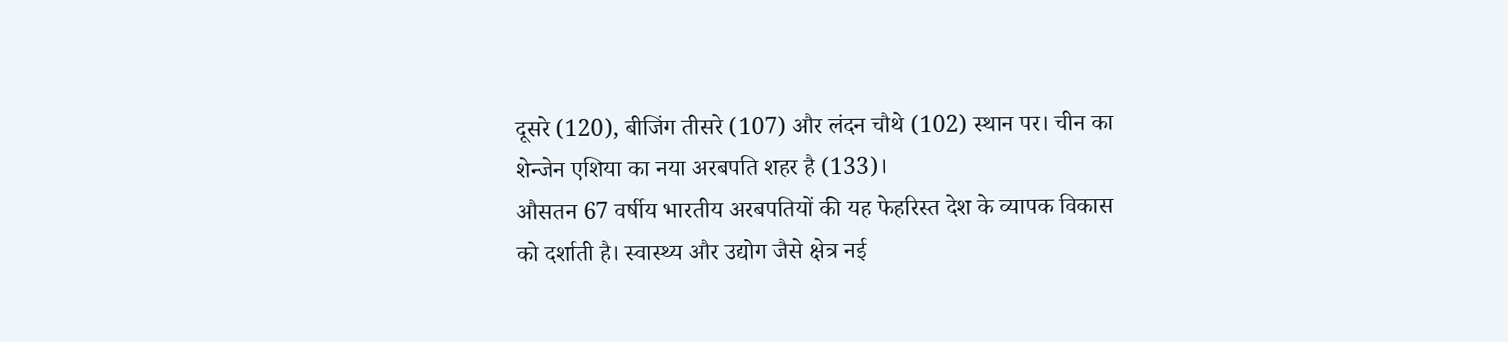दूसरे (120), बीजिंग तीसरे (107) और लंदन चौथे (102) स्थान पर। चीन का शेन्जेन एशिया का नया अरबपति शहर है (133)।
औसतन 67 वर्षीय भारतीय अरबपतियों की यह फेहरिस्त देश के व्यापक विकास को दर्शाती है। स्वास्थ्य और उद्योग जैसे क्षेत्र नई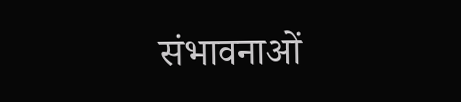संभावनाओं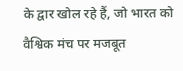के द्वार खोल रहे हैं, जो भारत को वैश्विक मंच पर मजबूत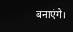बनाएंगे।